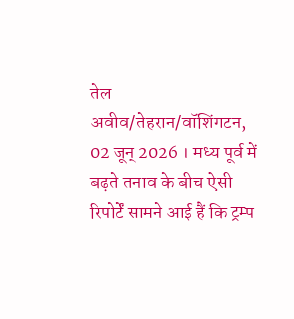तेल अवीव/तेहरान/वॉशिंगटन, 02 जून् 2026 । मध्य पूर्व में बढ़ते तनाव के बीच ऐसी रिपोर्टें सामने आई हैं कि ट्रम्प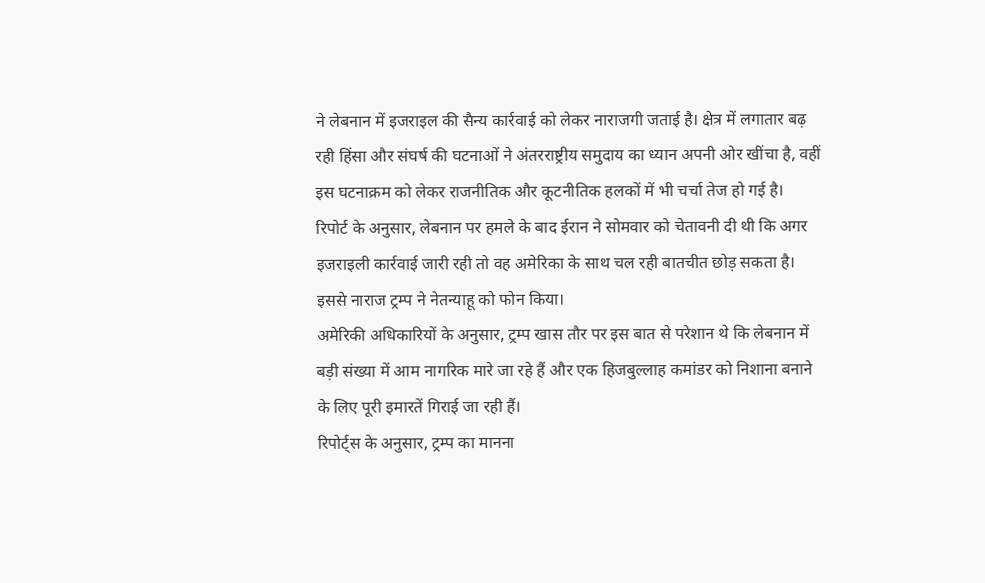ने लेबनान में इजराइल की सैन्य कार्रवाई को लेकर नाराजगी जताई है। क्षेत्र में लगातार बढ़ रही हिंसा और संघर्ष की घटनाओं ने अंतरराष्ट्रीय समुदाय का ध्यान अपनी ओर खींचा है, वहीं इस घटनाक्रम को लेकर राजनीतिक और कूटनीतिक हलकों में भी चर्चा तेज हो गई है।
रिपोर्ट के अनुसार, लेबनान पर हमले के बाद ईरान ने सोमवार को चेतावनी दी थी कि अगर इजराइली कार्रवाई जारी रही तो वह अमेरिका के साथ चल रही बातचीत छोड़ सकता है। इससे नाराज ट्रम्प ने नेतन्याहू को फोन किया।
अमेरिकी अधिकारियों के अनुसार, ट्रम्प खास तौर पर इस बात से परेशान थे कि लेबनान में बड़ी संख्या में आम नागरिक मारे जा रहे हैं और एक हिजबुल्लाह कमांडर को निशाना बनाने के लिए पूरी इमारतें गिराई जा रही हैं।
रिपोर्ट्स के अनुसार, ट्रम्प का मानना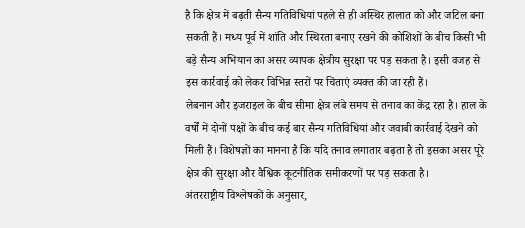है कि क्षेत्र में बढ़ती सैन्य गतिविधियां पहले से ही अस्थिर हालात को और जटिल बना सकती हैं। मध्य पूर्व में शांति और स्थिरता बनाए रखने की कोशिशों के बीच किसी भी बड़े सैन्य अभियान का असर व्यापक क्षेत्रीय सुरक्षा पर पड़ सकता है। इसी वजह से इस कार्रवाई को लेकर विभिन्न स्तरों पर चिंताएं व्यक्त की जा रही हैं।
लेबनान और इजराइल के बीच सीमा क्षेत्र लंबे समय से तनाव का केंद्र रहा है। हाल के वर्षों में दोनों पक्षों के बीच कई बार सैन्य गतिविधियां और जवाबी कार्रवाई देखने को मिली हैं। विशेषज्ञों का मानना है कि यदि तनाव लगातार बढ़ता है तो इसका असर पूरे क्षेत्र की सुरक्षा और वैश्विक कूटनीतिक समीकरणों पर पड़ सकता है।
अंतरराष्ट्रीय विश्लेषकों के अनुसार,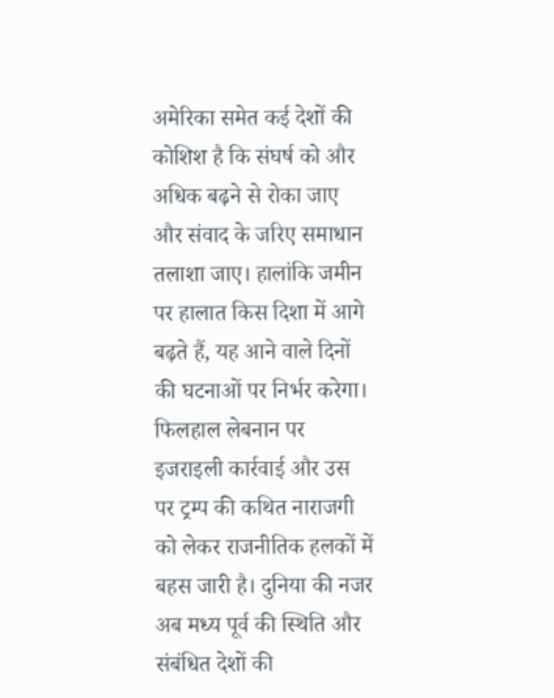अमेरिका समेत कई देशों की कोशिश है कि संघर्ष को और अधिक बढ़ने से रोका जाए और संवाद के जरिए समाधान तलाशा जाए। हालांकि जमीन पर हालात किस दिशा में आगे बढ़ते हैं, यह आने वाले दिनों की घटनाओं पर निर्भर करेगा।
फिलहाल लेबनान पर इजराइली कार्रवाई और उस पर ट्रम्प की कथित नाराजगी को लेकर राजनीतिक हलकों में बहस जारी है। दुनिया की नजर अब मध्य पूर्व की स्थिति और संबंधित देशों की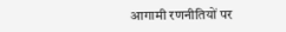आगामी रणनीतियों पर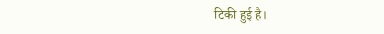टिकी हुई है।